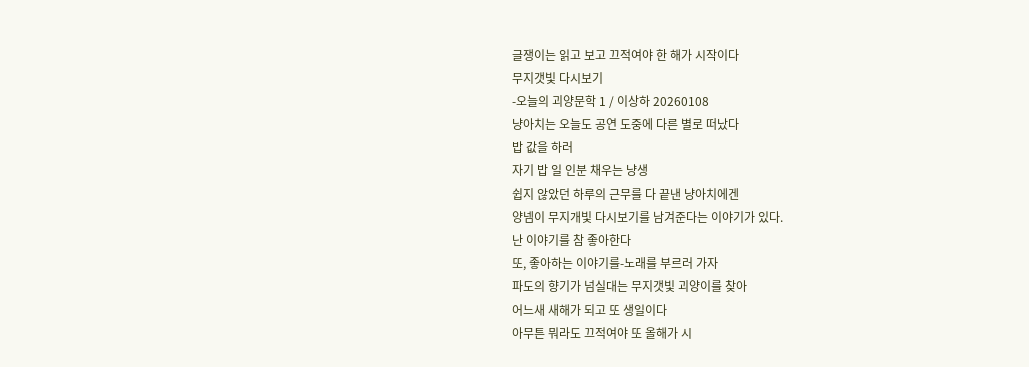글쟁이는 읽고 보고 끄적여야 한 해가 시작이다
무지갯빛 다시보기
-오늘의 괴양문학 1 / 이상하 20260108
냥아치는 오늘도 공연 도중에 다른 별로 떠났다
밥 값을 하러
자기 밥 일 인분 채우는 냥생
쉽지 않았던 하루의 근무를 다 끝낸 냥아치에겐
양넴이 무지개빛 다시보기를 남겨준다는 이야기가 있다.
난 이야기를 참 좋아한다
또, 좋아하는 이야기를-노래를 부르러 가자
파도의 향기가 넘실대는 무지갯빛 괴양이를 찾아
어느새 새해가 되고 또 생일이다
아무튼 뭐라도 끄적여야 또 올해가 시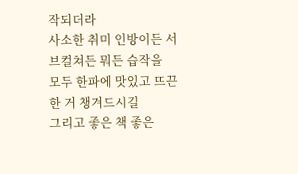작되더라
사소한 취미 인방이든 서브컬쳐든 뭐든 습작을
모두 한파에 맛있고 뜨끈한 거 챙겨드시길
그리고 좋은 책 좋은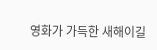영화가 가득한 새해이길